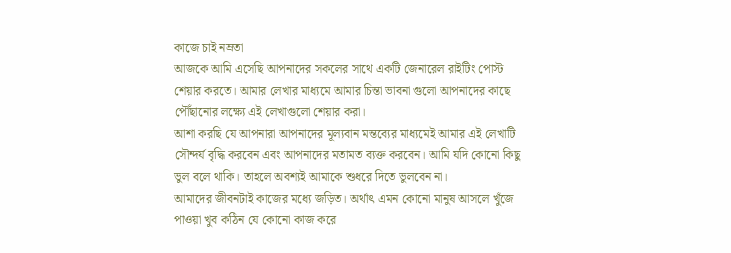কাজে চাই নম্রতা
আজকে আমি এসেছি আপনাদের সকলের সাথে একটি জেনারেল রাইটিং পোস্ট শেয়ার করতে। আমার লেখার মাধ্যমে আমার চিন্তা ভাবনা গুলো আপনাদের কাছে পৌঁছানোর লক্ষ্যে এই লেখাগুলো শেয়ার করা।
আশা করছি যে আপনারা আপনাদের মূল্যবান মন্তব্যের মাধ্যমেই আমার এই লেখাটি সৌন্দর্য বৃদ্ধি করবেন এবং আপনাদের মতামত ব্যক্ত করবেন। আমি যদি কোনো কিছু ভুল বলে থাকি। তাহলে অবশ্যই আমাকে শুধরে দিতে ভুলবেন না।
আমাদের জীবনটাই কাজের মধ্যে জড়িত। অর্থাৎ এমন কোনো মানুষ আসলে খুঁজে পাওয়া খুব কঠিন যে কোনো কাজ করে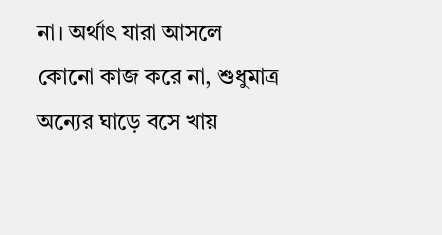না। অর্থাৎ যারা আসলে কোনো কাজ করে না, শুধুমাত্র অন্যের ঘাড়ে বসে খায়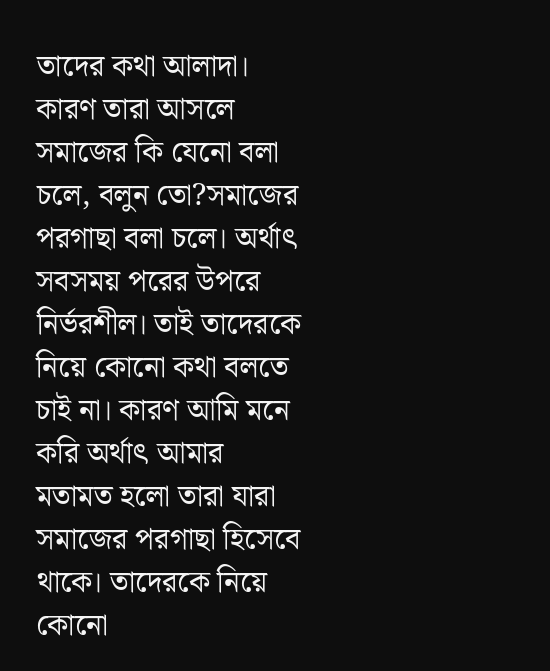তাদের কথা আলাদা। কারণ তারা আসলে সমাজের কি যেনো বলা চলে, বলুন তো?সমাজের পরগাছা বলা চলে। অর্থাৎ সবসময় পরের উপরে নির্ভরশীল। তাই তাদেরকে নিয়ে কোনো কথা বলতে চাই না। কারণ আমি মনে করি অর্থাৎ আমার মতামত হলো তারা যারা সমাজের পরগাছা হিসেবে থাকে। তাদেরকে নিয়ে কোনো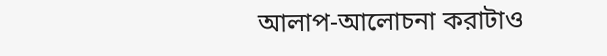আলাপ-আলোচনা করাটাও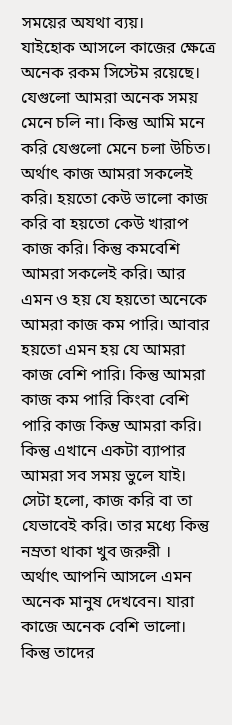সময়ের অযথা ব্যয়।
যাইহোক আসলে কাজের ক্ষেত্রে অনেক রকম সিস্টেম রয়েছে। যেগুলো আমরা অনেক সময় মেনে চলি না। কিন্তু আমি মনে করি যেগুলো মেনে চলা উচিত। অর্থাৎ কাজ আমরা সকলেই করি। হয়তো কেউ ভালো কাজ করি বা হয়তো কেউ খারাপ কাজ করি। কিন্তু কমবেশি আমরা সকলেই করি। আর এমন ও হয় যে হয়তো অনেকে আমরা কাজ কম পারি। আবার হয়তো এমন হয় যে আমরা কাজ বেশি পারি। কিন্তু আমরা কাজ কম পারি কিংবা বেশি পারি কাজ কিন্তু আমরা করি। কিন্তু এখানে একটা ব্যাপার আমরা সব সময় ভুলে যাই। সেটা হলো, কাজ করি বা তা যেভাবেই করি। তার মধ্যে কিন্তু নম্রতা থাকা খুব জরুরী ।
অর্থাৎ আপনি আসলে এমন অনেক মানুষ দেখবেন। যারা কাজে অনেক বেশি ভালো। কিন্তু তাদের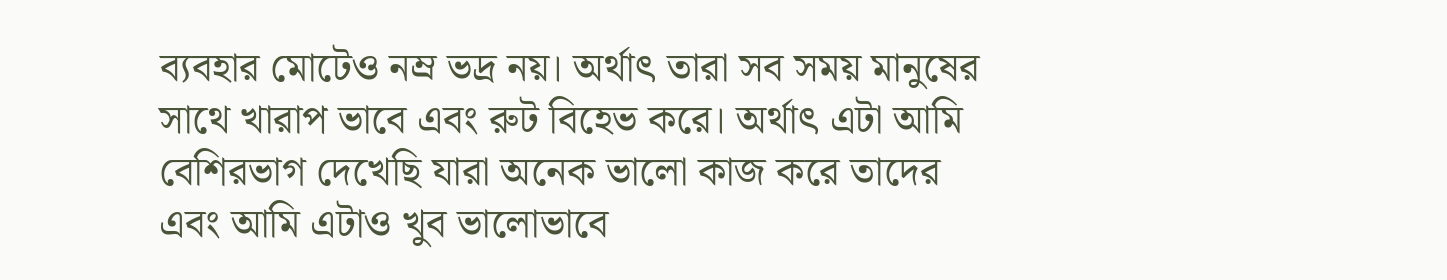ব্যবহার মোটেও নম্র ভদ্র নয়। অর্থাৎ তারা সব সময় মানুষের সাথে খারাপ ভাবে এবং রুট বিহেভ করে। অর্থাৎ এটা আমি বেশিরভাগ দেখেছি যারা অনেক ভালো কাজ করে তাদের এবং আমি এটাও খুব ভালোভাবে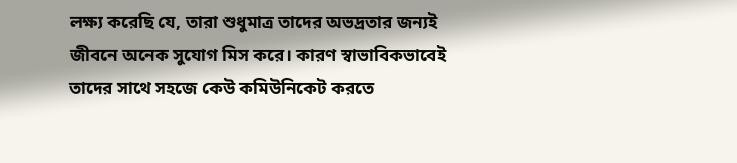লক্ষ্য করেছি যে, তারা শুধুমাত্র তাদের অভদ্রতার জন্যই জীবনে অনেক সুযোগ মিস করে। কারণ স্বাভাবিকভাবেই তাদের সাথে সহজে কেউ কমিউনিকেট করতে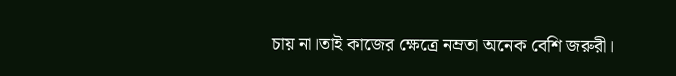চায় না।তাই কাজের ক্ষেত্রে নম্রতা অনেক বেশি জরুরী।